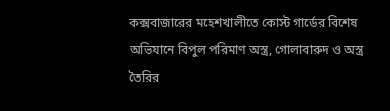কক্সবাজারের মহেশখালীতে কোস্ট গার্ডের বিশেষ অভিযানে বিপুল পরিমাণ অস্ত্র, গোলাবারুদ ও অস্ত্র তৈরির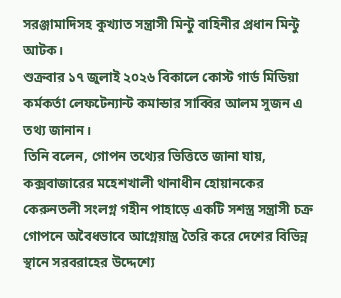সরঞ্জামাদিসহ কুখ্যাত সন্ত্রাসী মিন্টু বাহিনীর প্রধান মিন্টু আটক।
শুক্রবার ১৭ জুলাই ২০২৬ বিকালে কোস্ট গার্ড মিডিয়া কর্মকর্তা লেফটেন্যান্ট কমান্ডার সাব্বির আলম সুজন এ তথ্য জানান।
তিনি বলেন, গোপন তথ্যের ভিত্তিতে জানা যায়, কক্সবাজারের মহেশখালী থানাধীন হোয়ানকের কেরুনতলী সংলগ্ন গহীন পাহাড়ে একটি সশস্ত্র সন্ত্রাসী চক্র গোপনে অবৈধভাবে আগ্নেয়াস্ত্র তৈরি করে দেশের বিভিন্ন স্থানে সরবরাহের উদ্দেশ্যে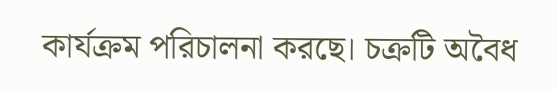কার্যক্রম পরিচালনা করছে। চক্রটি অবৈধ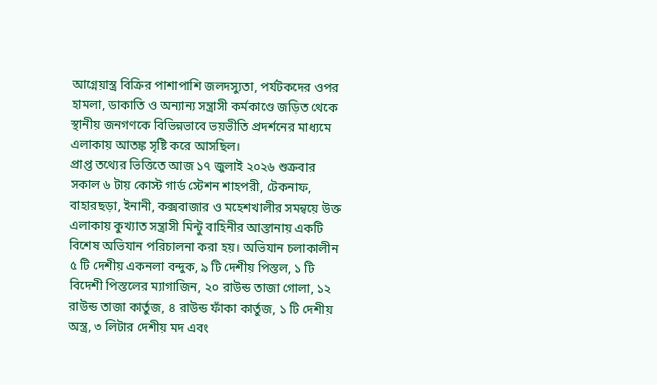আগ্নেয়াস্ত্র বিক্রির পাশাপাশি জলদস্যুতা, পর্যটকদের ওপর হামলা, ডাকাতি ও অন্যান্য সন্ত্রাসী কর্মকাণ্ডে জড়িত থেকে স্থানীয় জনগণকে বিভিন্নভাবে ভয়ভীতি প্রদর্শনের মাধ্যমে এলাকায় আতঙ্ক সৃষ্টি করে আসছিল।
প্রাপ্ত তথ্যের ভিত্তিতে আজ ১৭ জুলাই ২০২৬ শুক্রবার সকাল ৬ টায় কোস্ট গার্ড স্টেশন শাহপরী, টেকনাফ, বাহারছড়া, ইনানী, কক্সবাজার ও মহেশখালীর সমন্বয়ে উক্ত এলাকায় কুখ্যাত সন্ত্রাসী মিন্টু বাহিনীর আস্তানায় একটি বিশেষ অভিযান পরিচালনা করা হয়। অভিযান চলাকালীন ৫ টি দেশীয় একনলা বন্দুক, ৯ টি দেশীয় পিস্তল, ১ টি বিদেশী পিস্তলের ম্যাগাজিন, ২০ রাউন্ড তাজা গোলা, ১২ রাউন্ড তাজা কার্তুজ, ৪ রাউন্ড ফাঁকা কার্তুজ, ১ টি দেশীয় অস্ত্র, ৩ লিটার দেশীয় মদ এবং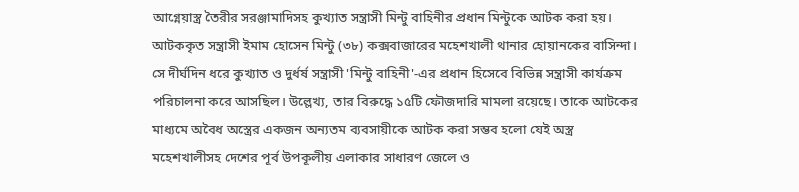আগ্নেয়াস্ত্র তৈরীর সরঞ্জামাদিসহ কুখ্যাত সন্ত্রাসী মিন্টু বাহিনীর প্রধান মিন্টুকে আটক করা হয়।
আটককৃত সন্ত্রাসী ইমাম হোসেন মিন্টু (৩৮) কক্সবাজারের মহেশখালী থানার হোয়ানকের বাসিন্দা। সে দীর্ঘদিন ধরে কুখ্যাত ও দুর্ধর্ষ সন্ত্রাসী 'মিন্টু বাহিনী'-এর প্রধান হিসেবে বিভিন্ন সন্ত্রাসী কার্যক্রম পরিচালনা করে আসছিল। উল্লেখ্য, তার বিরুদ্ধে ১৫টি ফৌজদারি মামলা রয়েছে। তাকে আটকের মাধ্যমে অবৈধ অস্ত্রের একজন অন্যতম ব্যবসায়ীকে আটক করা সম্ভব হলো যেই অস্ত্র মহেশখালীসহ দেশের পূর্ব উপকূলীয় এলাকার সাধারণ জেলে ও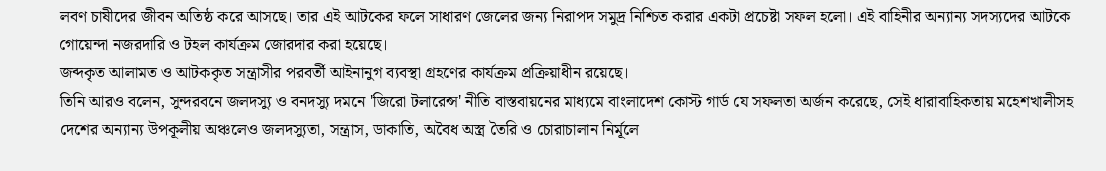লবণ চাষীদের জীবন অতিষ্ঠ করে আসছে। তার এই আটকের ফলে সাধারণ জেলের জন্য নিরাপদ সমুদ্র নিশ্চিত করার একটা প্রচেষ্টা সফল হলো। এই বাহিনীর অন্যান্য সদস্যদের আটকে গোয়েন্দা নজরদারি ও টহল কার্যক্রম জোরদার করা হয়েছে।
জব্দকৃত আলামত ও আটককৃত সন্ত্রাসীর পরবর্তী আইনানুগ ব্যবস্থা গ্রহণের কার্যক্রম প্রক্রিয়াধীন রয়েছে।
তিনি আরও বলেন, সুন্দরবনে জলদস্যু ও বনদস্যু দমনে 'জিরো টলারেন্স' নীতি বাস্তবায়নের মাধ্যমে বাংলাদেশ কোস্ট গার্ড যে সফলতা অর্জন করেছে, সেই ধারাবাহিকতায় মহেশখালীসহ দেশের অন্যান্য উপকূলীয় অঞ্চলেও জলদস্যুতা, সন্ত্রাস, ডাকাতি, অবৈধ অস্ত্র তৈরি ও চোরাচালান নির্মূলে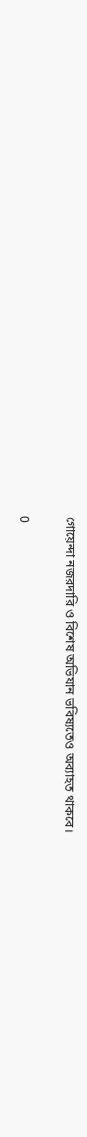গোয়েন্দা নজরদারি ও বিশেষ অভিযান ভবিষ্যতেও অব্যাহত থাকবে।

0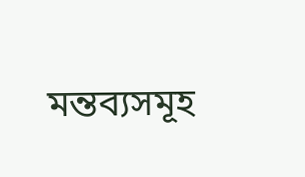মন্তব্যসমূহ